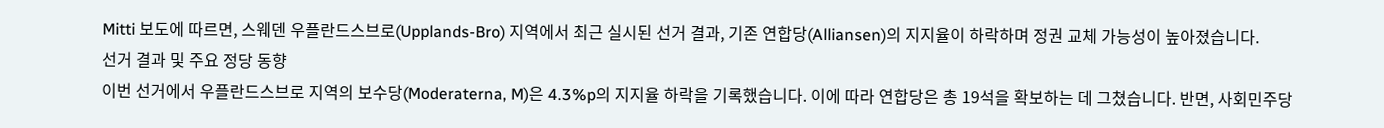Mitti 보도에 따르면, 스웨덴 우플란드스브로(Upplands-Bro) 지역에서 최근 실시된 선거 결과, 기존 연합당(Alliansen)의 지지율이 하락하며 정권 교체 가능성이 높아졌습니다.
선거 결과 및 주요 정당 동향
이번 선거에서 우플란드스브로 지역의 보수당(Moderaterna, M)은 4.3%p의 지지율 하락을 기록했습니다. 이에 따라 연합당은 총 19석을 확보하는 데 그쳤습니다. 반면, 사회민주당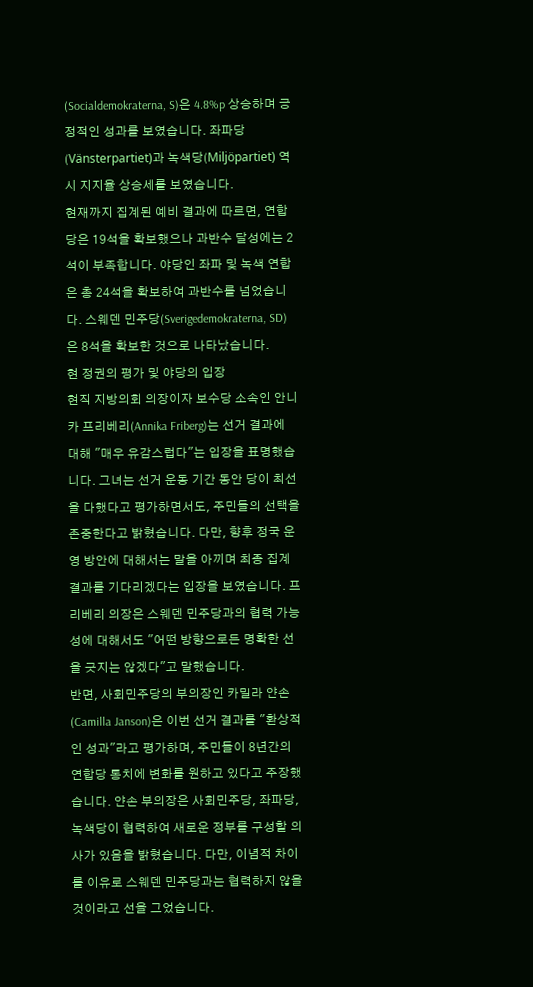(Socialdemokraterna, S)은 4.8%p 상승하며 긍정적인 성과를 보였습니다. 좌파당(Vänsterpartiet)과 녹색당(Miljöpartiet) 역시 지지율 상승세를 보였습니다.
현재까지 집계된 예비 결과에 따르면, 연합당은 19석을 확보했으나 과반수 달성에는 2석이 부족합니다. 야당인 좌파 및 녹색 연합은 총 24석을 확보하여 과반수를 넘었습니다. 스웨덴 민주당(Sverigedemokraterna, SD)은 8석을 확보한 것으로 나타났습니다.
현 정권의 평가 및 야당의 입장
현직 지방의회 의장이자 보수당 소속인 안니카 프리베리(Annika Friberg)는 선거 결과에 대해 "매우 유감스럽다"는 입장을 표명했습니다. 그녀는 선거 운동 기간 동안 당이 최선을 다했다고 평가하면서도, 주민들의 선택을 존중한다고 밝혔습니다. 다만, 향후 정국 운영 방안에 대해서는 말을 아끼며 최종 집계 결과를 기다리겠다는 입장을 보였습니다. 프리베리 의장은 스웨덴 민주당과의 협력 가능성에 대해서도 "어떤 방향으로든 명확한 선을 긋지는 않겠다"고 말했습니다.
반면, 사회민주당의 부의장인 카밀라 얀손(Camilla Janson)은 이번 선거 결과를 "환상적인 성과"라고 평가하며, 주민들이 8년간의 연합당 통치에 변화를 원하고 있다고 주장했습니다. 얀손 부의장은 사회민주당, 좌파당, 녹색당이 협력하여 새로운 정부를 구성할 의사가 있음을 밝혔습니다. 다만, 이념적 차이를 이유로 스웨덴 민주당과는 협력하지 않을 것이라고 선을 그었습니다.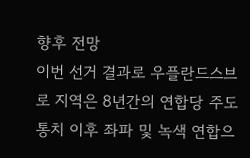향후 전망
이번 선거 결과로 우플란드스브로 지역은 8년간의 연합당 주도 통치 이후 좌파 및 녹색 연합으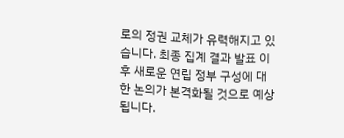로의 정권 교체가 유력해지고 있습니다. 최종 집계 결과 발표 이후 새로운 연립 정부 구성에 대한 논의가 본격화될 것으로 예상됩니다.